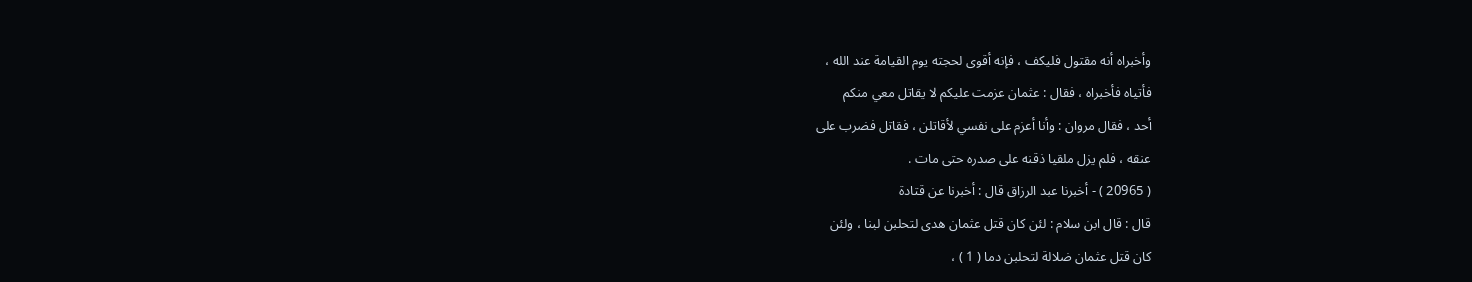وأخبراه أنه مقتول فليكف ، فإنه أقوى لحجته يوم القيامة عند الله ،
فأتياه فأخبراه ، فقال : عثمان عزمت عليكم لا يقاتل معي منكم
أحد ، فقال مروان : وأنا أعزم على نفسي لأقاتلن ، فقاتل فضرب على
عنقه ، فلم يزل ملقيا ذقنه على صدره حتى مات .
( 20965 ) - أخبرنا عبد الرزاق قال : أخبرنا عن قتادة
قال : قال ابن سلام : لئن كان قتل عثمان هدى لتحلبن لبنا ، ولئن
كان قتل عثمان ضلالة لتحلبن دما ( 1 ) ،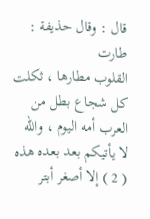قال : وقال حذيفة : طارت
القلوب مطارها ، ثكلت كل شجاع بطل من العرب أمه اليوم ، والله
لا يأتيكم بعد بعده هذه ( 2 ) إلا أصغر أبتر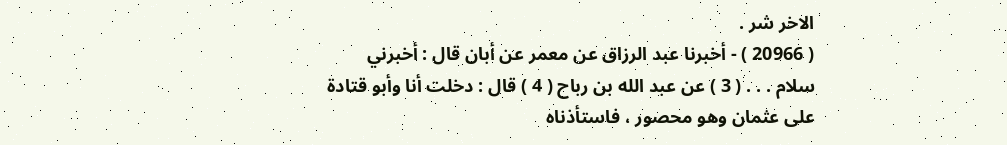الاخر شر .
( 20966 ) - أخبرنا عبد الرزاق عن معمر عن أبان قال : أخبرني
سلام . . . ( 3 ) عن عبد الله بن رباح ( 4 ) قال : دخلت أنا وأبو قتادة
على عثمان وهو محصور ، فاستأذناه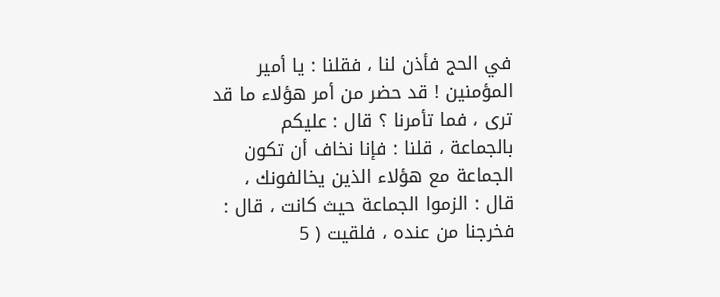في الحج فأذن لنا ، فقلنا : يا أمير
المؤمنين ! قد حضر من أمر هؤلاء ما قد ترى ، فما تأمرنا ؟ قال : عليكم
بالجماعة ، قلنا : فإنا نخاف أن تكون الجماعة مع هؤلاء الذين يخالفونك ، قال : الزموا الجماعة حيث كانت ، قال : فخرجنا من عنده ، فلقيت ( 5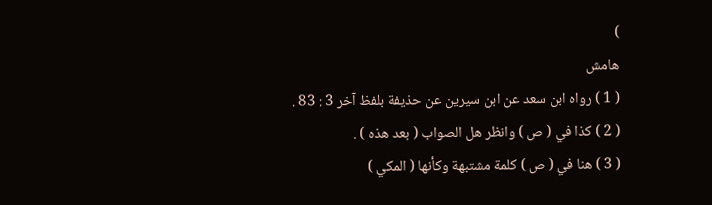)
هامش
( 1 ) رواه ابن سعد عن ابن سيرين عن حذيفة بلفظ آخر 3 : 83 .
( 2 ) كذا في ( ص ) وانظر هل الصواب ( بعد هذه ) .
( 3 ) هنا في ( ص ) كلمة مشتبهة وكأنها ( المكي )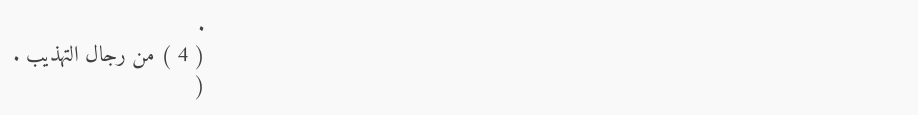.
( 4 ) من رجال التهذيب .
(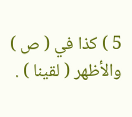5 ) كذا في ( ص ) والأظهر ( لقينا ) .